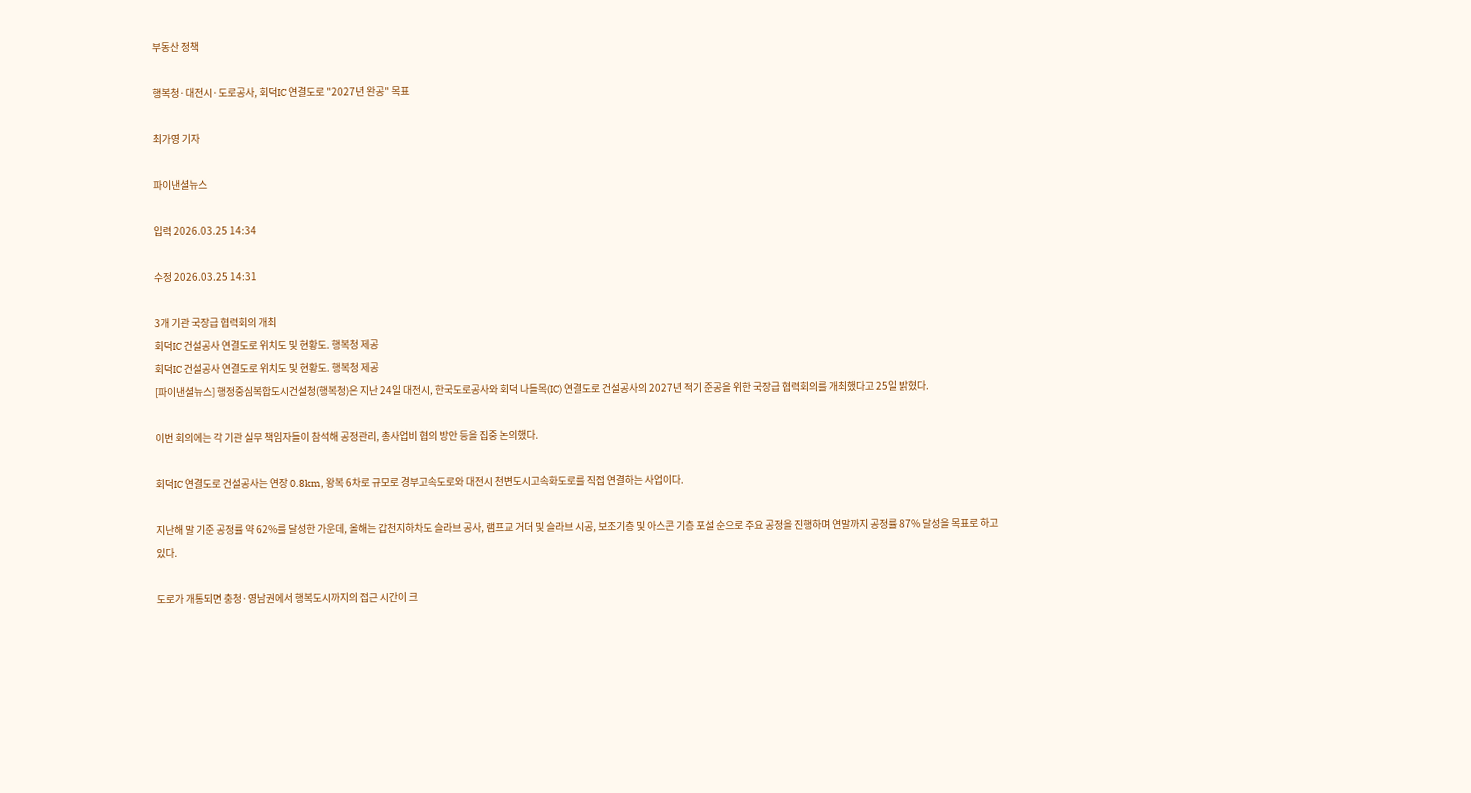부동산 정책

행복청·대전시·도로공사, 회덕IC 연결도로 "2027년 완공" 목표

최가영 기자

파이낸셜뉴스

입력 2026.03.25 14:34

수정 2026.03.25 14:31

3개 기관 국장급 협력회의 개최
회덕IC 건설공사 연결도로 위치도 및 현황도. 행복청 제공
회덕IC 건설공사 연결도로 위치도 및 현황도. 행복청 제공
[파이낸셜뉴스] 행정중심복합도시건설청(행복청)은 지난 24일 대전시, 한국도로공사와 회덕 나들목(IC) 연결도로 건설공사의 2027년 적기 준공을 위한 국장급 협력회의를 개최했다고 25일 밝혔다.

이번 회의에는 각 기관 실무 책임자들이 참석해 공정관리, 총사업비 협의 방안 등을 집중 논의했다.

회덕IC 연결도로 건설공사는 연장 0.8km, 왕복 6차로 규모로 경부고속도로와 대전시 천변도시고속화도로를 직접 연결하는 사업이다.

지난해 말 기준 공정률 약 62%를 달성한 가운데, 올해는 갑천지하차도 슬라브 공사, 램프교 거더 및 슬라브 시공, 보조기층 및 아스콘 기층 포설 순으로 주요 공정을 진행하며 연말까지 공정률 87% 달성을 목표로 하고 있다.

도로가 개통되면 충청·영남권에서 행복도시까지의 접근 시간이 크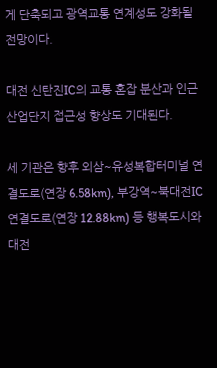게 단축되고 광역교통 연계성도 강화될 전망이다.

대전 신탄진IC의 교통 혼잡 분산과 인근 산업단지 접근성 향상도 기대된다.

세 기관은 향후 외삼~유성복합터미널 연결도로(연장 6.58km), 부강역~북대전IC 연결도로(연장 12.88km) 등 행복도시와 대전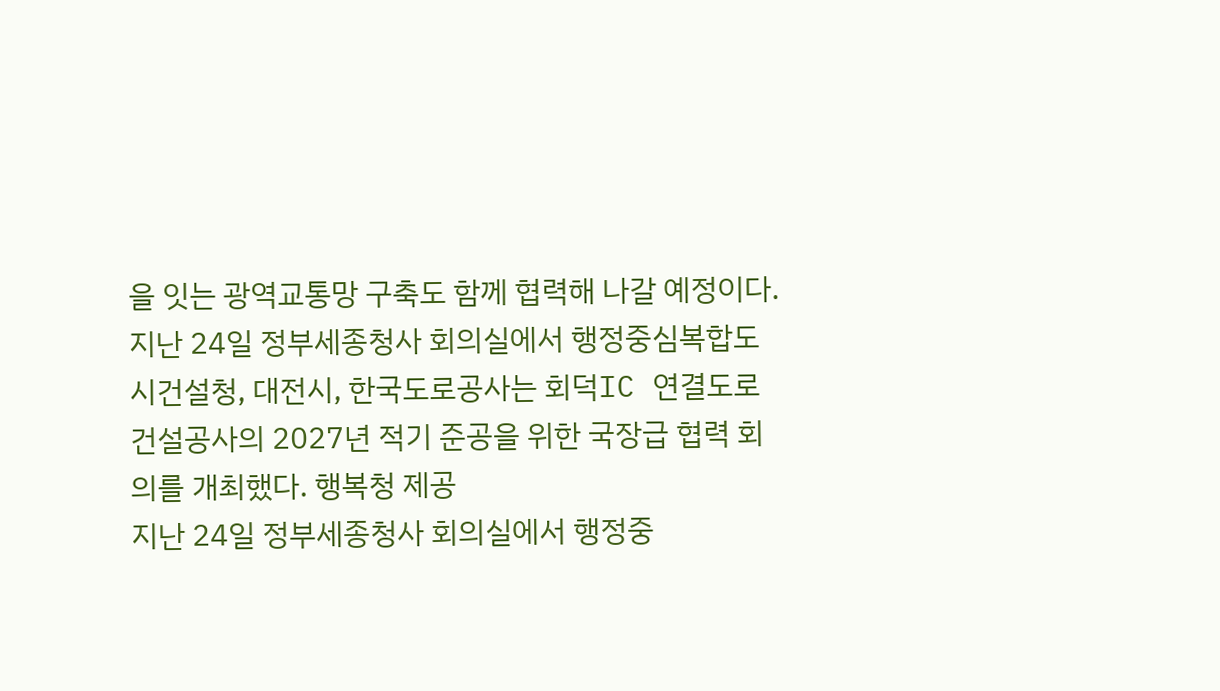을 잇는 광역교통망 구축도 함께 협력해 나갈 예정이다.
지난 24일 정부세종청사 회의실에서 행정중심복합도시건설청, 대전시, 한국도로공사는 회덕IC 연결도로 건설공사의 2027년 적기 준공을 위한 국장급 협력 회의를 개최했다. 행복청 제공
지난 24일 정부세종청사 회의실에서 행정중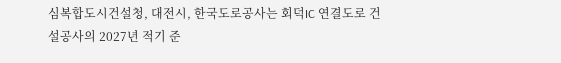심복합도시건설청, 대전시, 한국도로공사는 회덕IC 연결도로 건설공사의 2027년 적기 준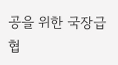공을 위한 국장급 협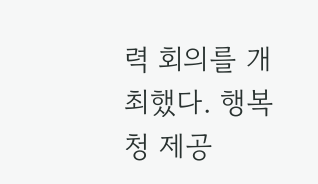력 회의를 개최했다. 행복청 제공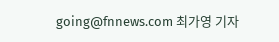going@fnnews.com 최가영 기자